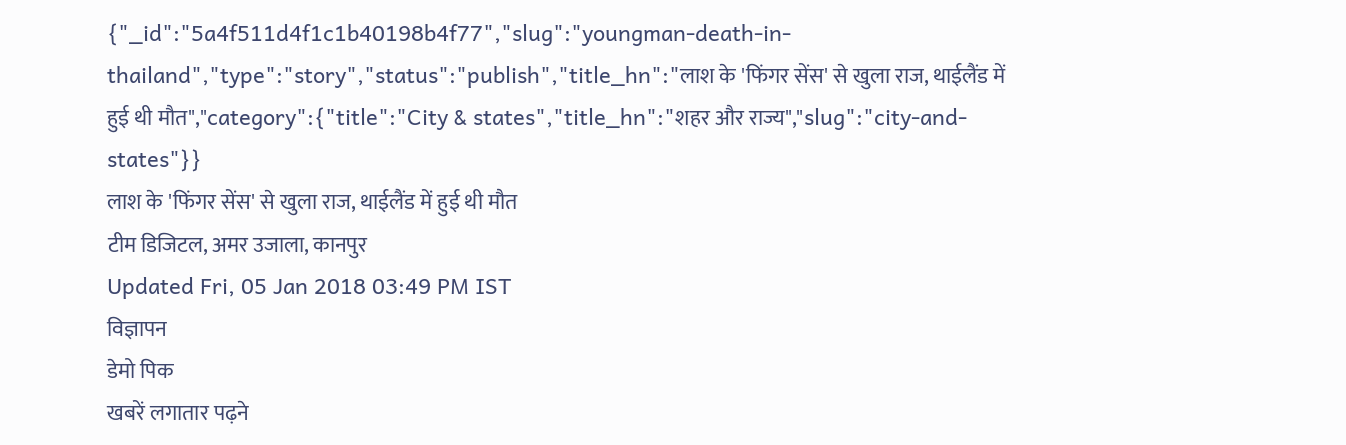{"_id":"5a4f511d4f1c1b40198b4f77","slug":"youngman-death-in-thailand","type":"story","status":"publish","title_hn":"लाश के 'फिंगर सेंस' से खुला राज, थाईलैंड में हुई थी मौत","category":{"title":"City & states","title_hn":"शहर और राज्य","slug":"city-and-states"}}
लाश के 'फिंगर सेंस' से खुला राज, थाईलैंड में हुई थी मौत
टीम डिजिटल, अमर उजाला, कानपुर
Updated Fri, 05 Jan 2018 03:49 PM IST
विज्ञापन
डेमो पिक
खबरें लगातार पढ़ने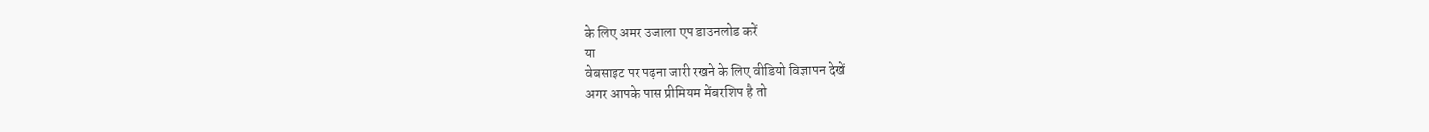के लिए अमर उजाला एप डाउनलोड करें
या
वेबसाइट पर पढ़ना जारी रखने के लिए वीडियो विज्ञापन देखें
अगर आपके पास प्रीमियम मेंबरशिप है तो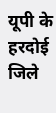यूपी के हरदोई जिले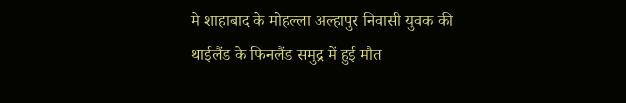मे शाहाबाद के मोहल्ला अल्हापुर निवासी युवक की थाईलैंड के फिनलैंड समुद्र में हुई मौत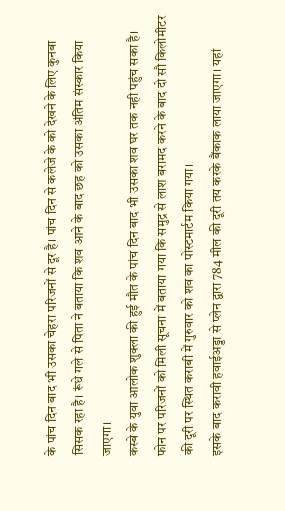के पांच दिन बाद भी उसका चेहरा परिजनों से दूर है। पांच दिन से कलेजे के को देखने के लिए कुनबा सिसक रहा है। रूंधे गले से पिता ने बताया कि शव आने के बाद छह को उसका अंतिम संस्कार किया जाएगा।
कस्बे के युवा आलोक शुक्ला की हुई मौत के पांच दिन बाद भी उसका शव घर तक नही पहुंच सका है। फोन पर परिजनों को मिली सूचना में बताया गया कि समुद्र से लाश बरामद करने के बाद दो सौ किलोमीटर की दूरी पर स्थित कराबी में गुरुवार को शव का पोस्टमार्टम किया गया।
इसके बाद करावी हवाईअड्डा से प्लेन द्वारा 784 मील की दूरी तय करके बैंकाक लाया जाएगा। यहां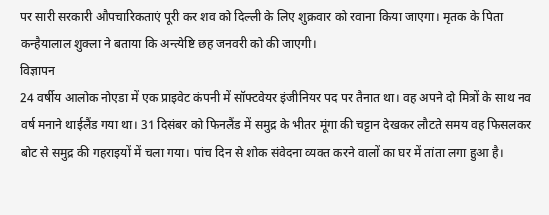पर सारी सरकारी औपचारिकताएं पूरी कर शव को दिल्ली के लिए शुक्रवार को रवाना किया जाएगा। मृतक के पिता कन्हैयालाल शुक्ला ने बताया कि अन्त्येष्टि छह जनवरी को की जाएगी।
विज्ञापन
24 वर्षीय आलोक नोएडा में एक प्राइवेट कंपनी में सॉफ्टवेयर इंजीनियर पद पर तैनात था। वह अपने दो मित्रों के साथ नव वर्ष मनाने थाईलैंड गया था। 31 दिसंबर को फिनलैंड में समुद्र के भीतर मूंगा की चट्टान देखकर लौटते समय वह फिसलकर बोट से समुद्र की गहराइयों में चला गया। पांच दिन से शोक संवेदना व्यक्त करने वालों का घर में तांता लगा हुआ है।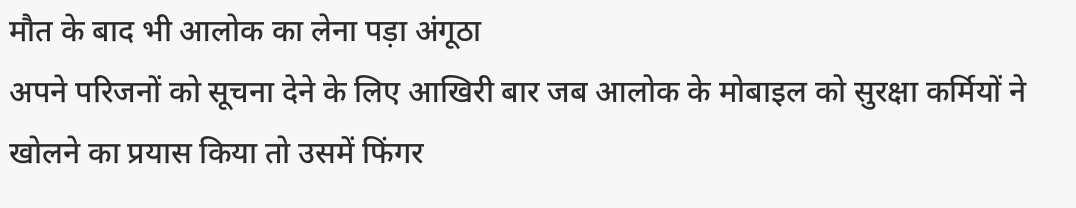मौत के बाद भी आलोक का लेना पड़ा अंगूठा
अपने परिजनों को सूचना देने के लिए आखिरी बार जब आलोक के मोबाइल को सुरक्षा कर्मियों ने खोलने का प्रयास किया तो उसमें फिंगर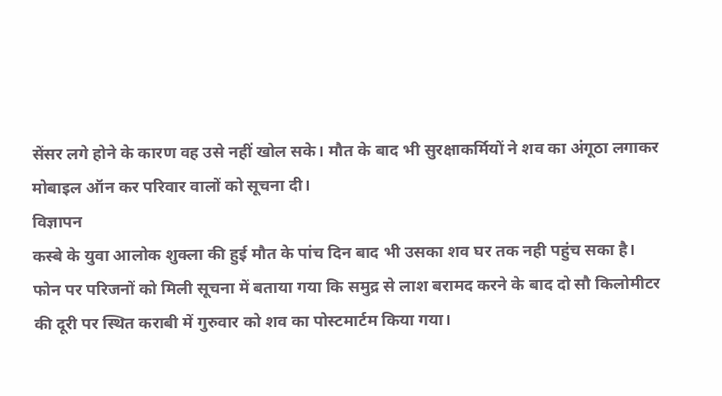सेंसर लगे होने के कारण वह उसे नहीं खोल सके। मौत के बाद भी सुरक्षाकर्मियों ने शव का अंगूठा लगाकर मोबाइल ऑन कर परिवार वालों को सूचना दी।
विज्ञापन
कस्बे के युवा आलोक शुक्ला की हुई मौत के पांच दिन बाद भी उसका शव घर तक नही पहुंच सका है। फोन पर परिजनों को मिली सूचना में बताया गया कि समुद्र से लाश बरामद करने के बाद दो सौ किलोमीटर की दूरी पर स्थित कराबी में गुरुवार को शव का पोस्टमार्टम किया गया।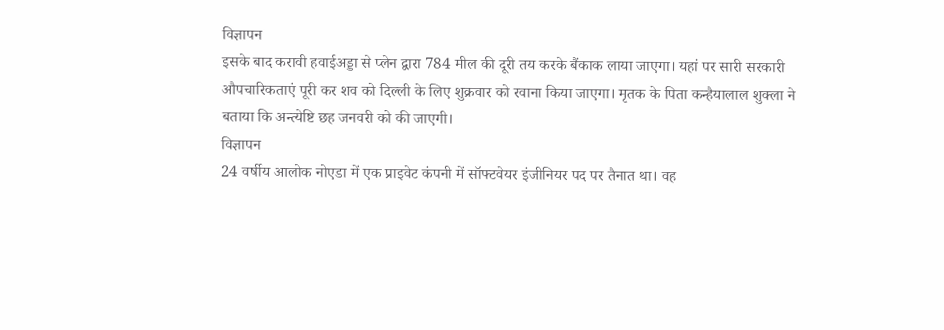विज्ञापन
इसके बाद करावी हवाईअड्डा से प्लेन द्वारा 784 मील की दूरी तय करके बैंकाक लाया जाएगा। यहां पर सारी सरकारी औपचारिकताएं पूरी कर शव को दिल्ली के लिए शुक्रवार को रवाना किया जाएगा। मृतक के पिता कन्हैयालाल शुक्ला ने बताया कि अन्त्येष्टि छह जनवरी को की जाएगी।
विज्ञापन
24 वर्षीय आलोक नोएडा में एक प्राइवेट कंपनी में सॉफ्टवेयर इंजीनियर पद पर तैनात था। वह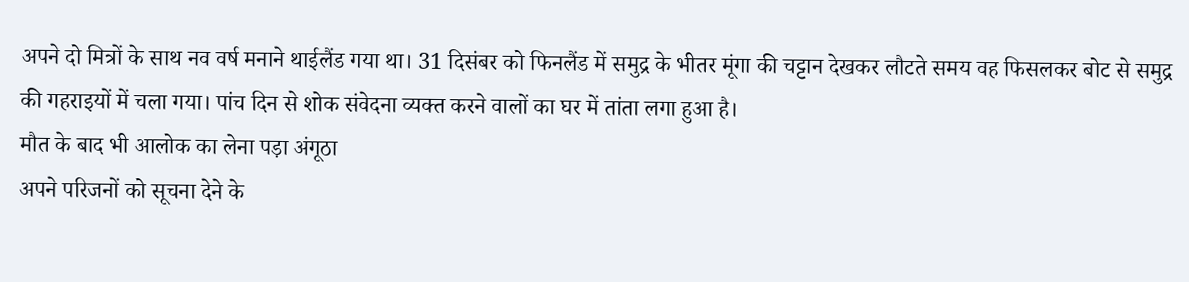अपने दो मित्रों के साथ नव वर्ष मनाने थाईलैंड गया था। 31 दिसंबर को फिनलैंड में समुद्र के भीतर मूंगा की चट्टान देखकर लौटते समय वह फिसलकर बोट से समुद्र की गहराइयों में चला गया। पांच दिन से शोक संवेदना व्यक्त करने वालों का घर में तांता लगा हुआ है।
मौत के बाद भी आलोक का लेना पड़ा अंगूठा
अपने परिजनों को सूचना देने के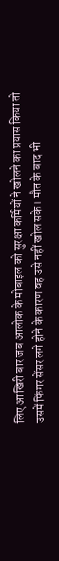लिए आखिरी बार जब आलोक के मोबाइल को सुरक्षा कर्मियों ने खोलने का प्रयास किया तो उसमें फिंगर सेंसर लगे होने के कारण वह उसे नहीं खोल सके। मौत के बाद भी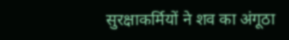सुरक्षाकर्मियों ने शव का अंगूठा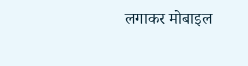लगाकर मोबाइल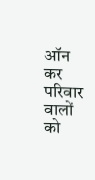ऑन कर परिवार वालों को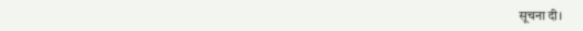सूचना दी।